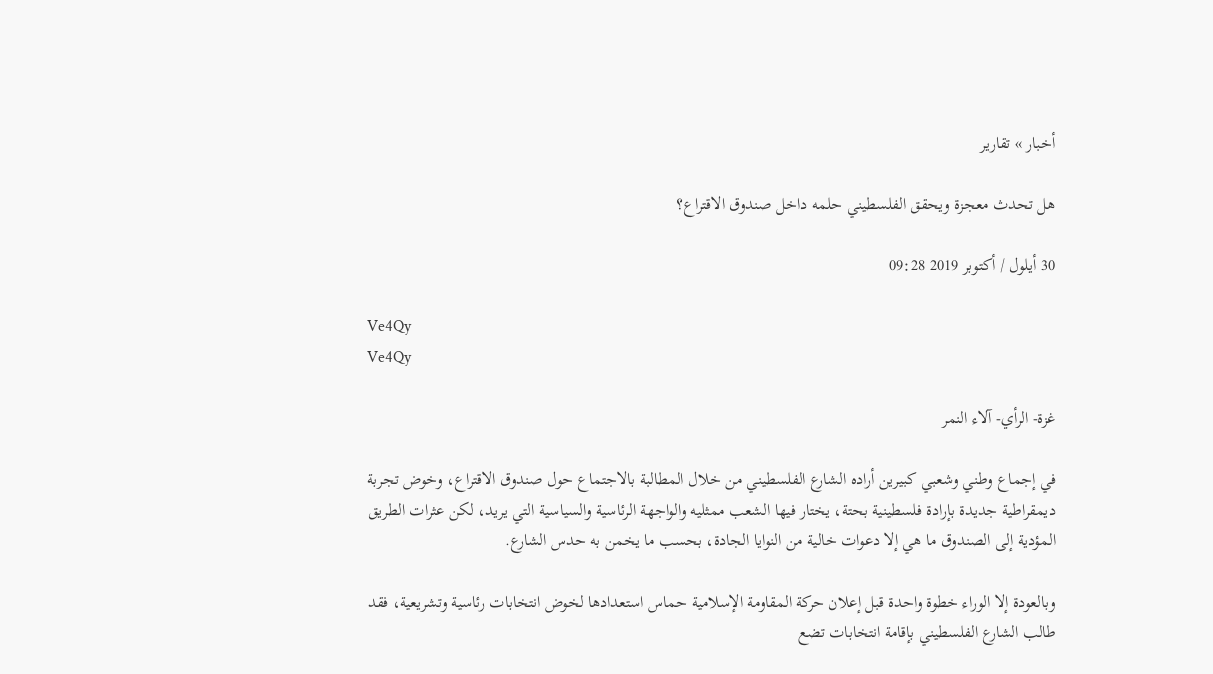أخبار » تقارير

هل تحدث معجزة ويحقق الفلسطيني حلمه داخل صندوق الاقتراع؟

30 أيلول / أكتوبر 2019 09:28

Ve4Qy
Ve4Qy

غزة- الرأي- آلاء النمر

في إجماع وطني وشعبي كبيرين أراده الشارع الفلسطيني من خلال المطالبة بالاجتماع حول صندوق الاقتراع، وخوض تجربة ديمقراطية جديدة بإرادة فلسطينية بحتة، يختار فيها الشعب ممثليه والواجهة الرئاسية والسياسية التي يريد، لكن عثرات الطريق المؤدية إلى الصندوق ما هي إلا دعوات خالية من النوايا الجادة، بحسب ما يخمن به حدس الشارع.

وبالعودة إلا الوراء خطوة واحدة قبل إعلان حركة المقاومة الإسلامية حماس استعدادها لخوض انتخابات رئاسية وتشريعية، فقد طالب الشارع الفلسطيني بإقامة انتخابات تضع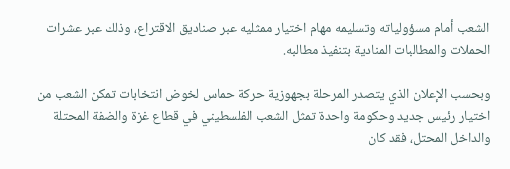الشعب أمام مسؤولياته وتسليمه مهام اختيار ممثليه عبر صناديق الاقتراع، وذلك عبر عشرات الحملات والمطالبات المنادية بتنفيذ مطالبه.

وبحسب الإعلان الذي يتصدر المرحلة بجهوزية حركة حماس لخوض انتخابات تمكن الشعب من اختيار رئيس جديد وحكومة واحدة تمثل الشعب الفلسطيني في قطاع غزة والضفة المحتلة والداخل المحتل، فقد كان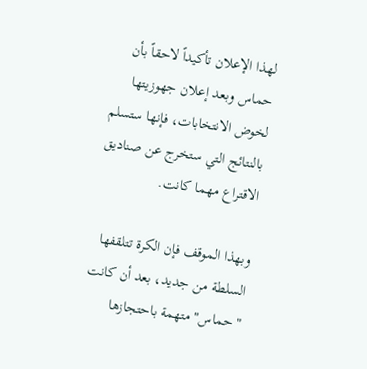لهذا الإعلان تأكيداً لاحقاً بأن حماس وبعد إعلان جهوزيتها لخوض الانتخابات، فإنها ستسلم بالنتائج التي ستخرج عن صناديق الاقتراع مهما كانت.

وبهذا الموقف فإن الكرة تتلقفها السلطة من جديد، بعد أن كانت "حماس" متهمة باحتجازها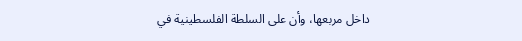داخل مربعها، وأن على السلطة الفلسطينية في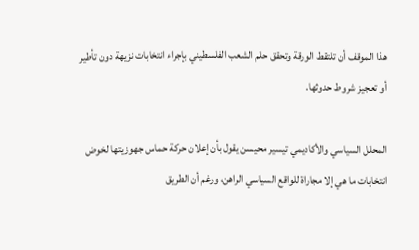هذا الموقف أن تلتقط الورقة وتحقق حلم الشعب الفلسطيني بإجراء انتخابات نزيهة دون تأطير أو تعجيز شروط حدوثها.

المحلل السياسي والأكاديمي تيسير محيسن يقول بأن إعلان حركة حماس جهوزيتها لخوض انتخابات ما هي إلا مجاراة للواقع السياسي الراهن، ورغم أن الطريق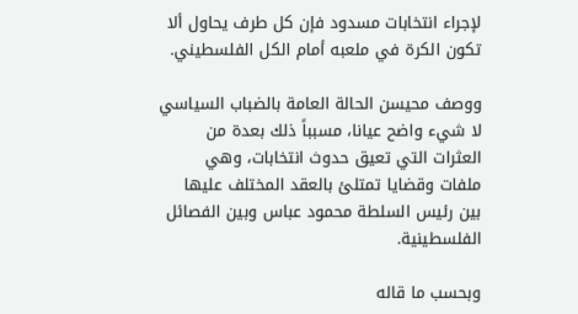لإجراء انتخابات مسدود فإن كل طرف يحاول ألا تكون الكرة في ملعبه أمام الكل الفلسطيني.

ووصف محيسن الحالة العامة بالضباب السياسي لا شيء واضح عيانا، مسبباً ذلك بعدة من العثرات التي تعيق حدوث انتخابات، وهي ملفات وقضايا تمتلئ بالعقد المختلف عليها بين رئيس السلطة محمود عباس وبين الفصائل الفلسطينية.

وبحسب ما قاله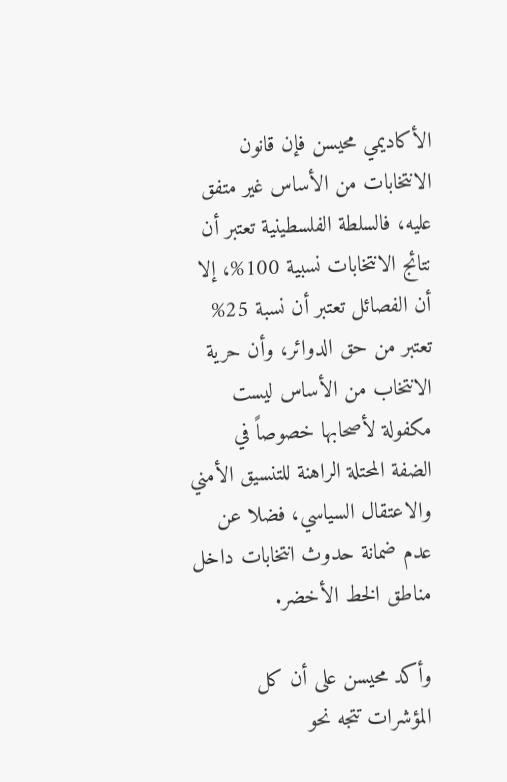الأكاديمي محيسن فإن قانون الانتخابات من الأساس غير متفق عليه، فالسلطة الفلسطينية تعتبر أن نتائج الانتخابات نسبية 100%، إلا أن الفصائل تعتبر أن نسبة 25% تعتبر من حق الدوائر، وأن حرية الانتخاب من الأساس ليست مكفولة لأصحابها خصوصاً في الضفة المحتلة الراهنة للتنسيق الأمني والاعتقال السياسي، فضلا عن عدم ضمانة حدوث انتخابات داخل مناطق الخط الأخضر.

وأكد محيسن على أن كل المؤشرات تتجه نحو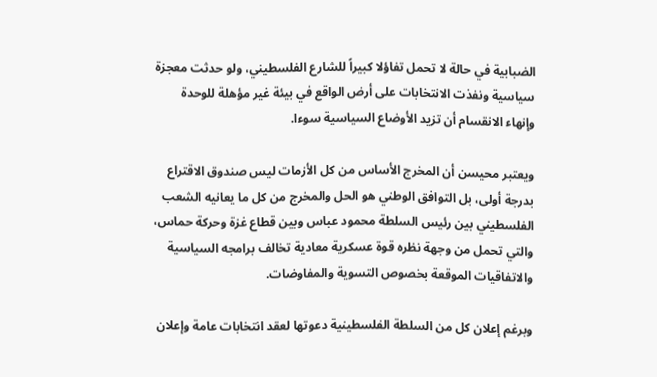الضبابية في حالة لا تحمل تفاؤلا كبيراً للشارع الفلسطيني، ولو حدثت معجزة سياسية ونفذت الانتخابات على أرض الواقع في بيئة غير مؤهلة للوحدة وإنهاء الانقسام أن تزيد الأوضاع السياسية سوءا.

ويعتبر محيسن أن المخرج الأساس من كل الأزمات ليس صندوق الاقتراع بدرجة أولى، بل التوافق الوطني هو الحل والمخرج من كل ما يعانيه الشعب الفلسطيني بين رئيس السلطة محمود عباس وبين قطاع غزة وحركة حماس، والتي تحمل من وجهة نظره قوة عسكرية معادية تخالف برامجه السياسية والاتفاقيات الموقعة بخصوص التسوية والمفاوضات.

وبرغم إعلان كل من السلطة الفلسطينية دعوتها لعقد انتخابات عامة وإعلان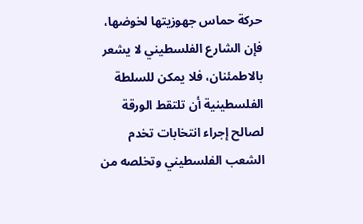حركة حماس جهوزيتها لخوضها، فإن الشارع الفلسطيني لا يشعر بالاطمئنان، فلا يمكن للسلطة الفلسطينية أن تلتقط الورقة لصالح إجراء انتخابات تخدم الشعب الفلسطيني وتخلصه من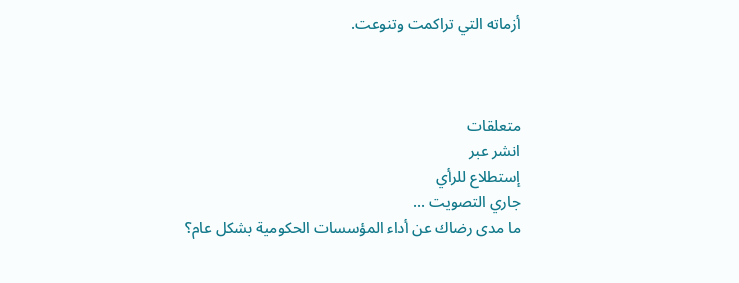أزماته التي تراكمت وتنوعت.



متعلقات
انشر عبر
إستطلاع للرأي
جاري التصويت ...
ما مدى رضاك عن أداء المؤسسات الحكومية بشكل عام؟